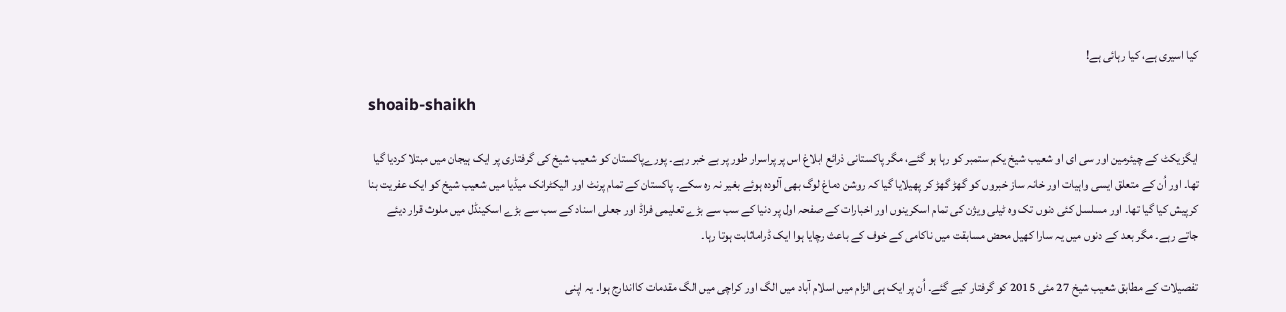کیا اسیری ہے، کیا رہائی ہے!

shoaib-shaikh

ایگزیکٹ کے چیئرمین اور سی ای او شعیب شیخ یکم ستمبر کو رہا ہو گئے، مگر پاکستانی ذرائع ابلاغ اس پر پراسرار طور پر بے خبر رہے۔ پورےپاکستان کو شعیب شیخ کی گرفتاری پر ایک ہیجان میں مبتلا کردیا گیا تھا۔ اور اُن کے متعلق ایسی واہیات اور خانہ ساز خبروں کو گھڑ گھڑ کر پھیلایا گیا کہ روشن دماغ لوگ بھی آلودہ ہوئے بغیر نہ رہ سکے۔ پاکستان کے تمام پرنٹ اور الیکٹرانک میڈیا میں شعیب شیخ کو ایک عفریت بنا کرپیش کیا گیا تھا۔ اور مسلسل کئی دنوں تک وہ ٹیلی ویژن کی تمام اسکرینوں اور اخبارات کے صفحہ اول پر دنیا کے سب سے بڑے تعلیمی فراڈ اور جعلی اسناد کے سب سے بڑے اسکینڈل میں ملوث قرار دیئے جاتے رہے۔ مگر بعد کے دنوں میں یہ سارا کھیل محض مسابقت میں ناکامی کے خوف کے باعث رچایا ہوا ایک ڈراماثابت ہوتا رہا۔

تفصیلات کے مطابق شعیب شیخ 27 مئی 2015 کو گرفتار کیے گئے۔ اُن پر ایک ہی الزام میں اسلام آباد میں الگ اور کراچی میں الگ مقدمات کااندارج ہوا۔ یہ اپنی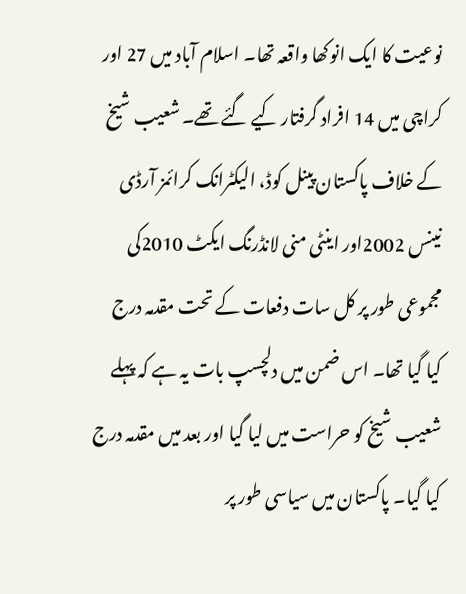نوعیت کا ایک انوکھا واقعہ تھا۔ اسلام آباد میں 27 اور کراچی میں 14 افراد گرفتار کیے گئے تھے۔ شعیب شیخ کے خلاف پاکستان پینل کوڈ، الیکٹرانک کرائمز آرڈی نینس 2002اور اینٹی منی لانڈرنگ ایکٹ 2010کی مجموعی طور پر کل سات دفعات کے تحت مقدمہ درج کیا گیا تھا۔ اس ضمن میں دلچسپ بات یہ ہے کہ پہلے شعیب شیخ کو حراست میں لیا گیا اور بعد میں مقدمہ درج کیا گیا۔ پاکستان میں سیاسی طور پر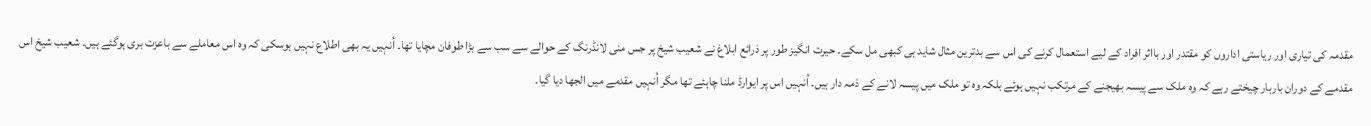مقدمہ کی تیاری اور ریاستی اداروں کو مقتدر اور بااثر افراد کے لیے استعمال کرنے کی اس سے بدترین مثال شاید ہی کبھی مل سکے۔ حیرت انگیز طور پر ذرائع ابلاغ نے شعیب شیخ پر جس منی لانڈرنگ کے حوالے سے سب سے بڑا طوفان مچایا تھا۔ اُنہیں یہ بھی اطلاع نہیں ہوسکی کہ وہ اس معاملے سے باعزت بری ہوگئے ہیں۔ شعیب شیخ اس مقدمے کے دوران باربار چیختے رہے کہ وہ ملک سے پیسہ بھیجنے کے مرتکب نہیں ہوئے بلکہ وہ تو ملک میں پیسہ لانے کے ذمہ دار ہیں۔ اُنہیں اس پر ایوارڈ ملنا چاہئے تھا مگر اُنہیں مقدمے میں الجھا دیا گیا۔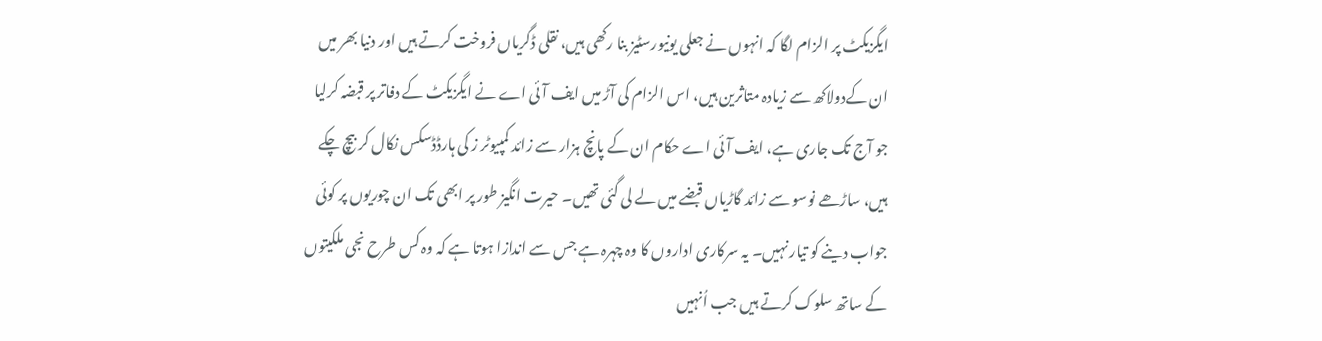ایگزیکٹ پر الزام لگا کہ انہوں نے جعلی یونیورسٹیز بنا رکھی ہیں، نقلی ڈگریاں فروخت کرتے ہیں اور دنیا بھر میں ان کےدولاکھ سے زیادہ متاثرین ہیں، اس الزام کی آڑ میں ایف آئی اے نے ایگزیکٹ کے دفاتر پر قبضہ کرلیا جو آج تک جاری ہے، ایف آئی اے حکام ان کے پانچ ہزار سے زائد کمپیوٹر ز کی ہارڈڈسکس نکال کر بیچ چکے ہیں، ساڑھے نوسو سے زائد گاڑیاں قبضے میں لے لی گئی تھیں۔ حیرت انگیز طور پر ابھی تک ان چوریوں پر کوئی جواب دینے کو تیار نہیں۔ یہ سرکاری اداروں کا وہ چہرہ ہے جس سے اندازا ہوتا ہے کہ وہ کس طرح نجی ملکیتوں کے ساتھ سلوک کرتے ہیں جب اُنہیں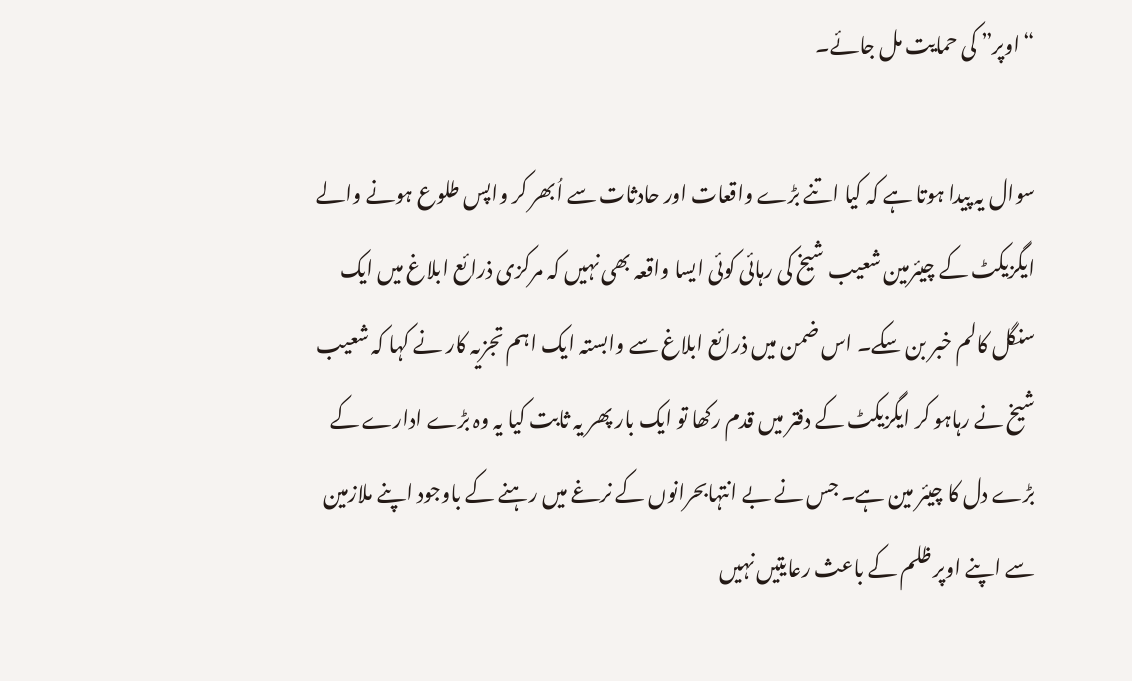“اوپر” کی حمایت مل جائے۔

سوال یہ پیدا ہوتا ہے کہ کیا اتنے بڑے واقعات اور حادثات سے اُبھر کر واپس طلوع ہونے والے ایگزیکٹ کے چیئرمین شعیب شیخ کی رہائی کوئی ایسا واقعہ بھی نہیں کہ مرکزی ذرائع ابلاغ میں ایک سنگل کالم خبر بن سکے۔ اس ضمن میں ذرائع ابلاغ سے وابستہ ایک اہم تجزیہ کار نے کہا کہ شعیب شیخ نے رہاہو کر ایگزیکٹ کے دفتر میں قدم رکھا تو ایک بار پھر یہ ثابت کیا یہ وہ بڑے ادارے کے بڑے دل کا چیئر مین ہے۔ جس نے بے انتہابحرانوں کے نرغے میں رہنے کے باوجود اپنے ملازمین سے اپنے اوپر ظلم کے باعث رعایتیں نہیں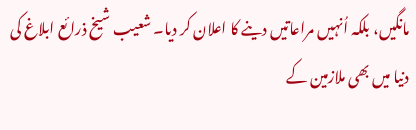مانگیں، بلکہ اُنہیں مراعاتیں دینے کا اعلان کر دیا۔ شعیب شیخ ذرائع ابلاغ کی دنیا میں بھی ملازمین کے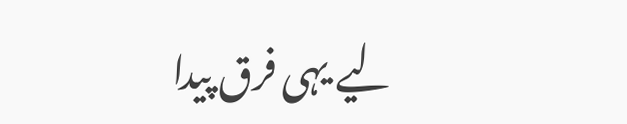لیے یہی فرق پیدا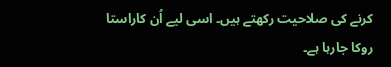کرنے کی صلاحیت رکھتے ہیں۔ اسی لیے اُن کاراستا روکا جارہا ہے۔